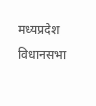मध्यप्रदेश विधानसभा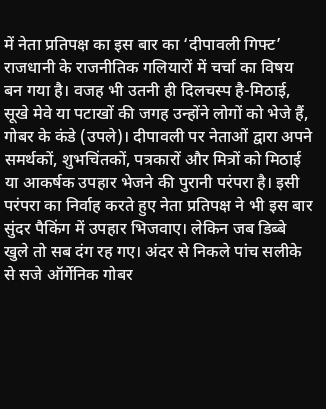में नेता प्रतिपक्ष का इस बार का ‘दीपावली गिफ्ट’ राजधानी के राजनीतिक गलियारों में चर्चा का विषय बन गया है। वजह भी उतनी ही दिलचस्प है-मिठाई, सूखे मेवे या पटाखों की जगह उन्होंने लोगों को भेजे हैं, गोबर के कंडे (उपले)। दीपावली पर नेताओं द्वारा अपने समर्थकों, शुभचिंतकों, पत्रकारों और मित्रों को मिठाई या आकर्षक उपहार भेजने की पुरानी परंपरा है। इसी परंपरा का निर्वाह करते हुए नेता प्रतिपक्ष ने भी इस बार सुंदर पैकिंग में उपहार भिजवाए। लेकिन जब डिब्बे खुले तो सब दंग रह गए। अंदर से निकले पांच सलीके से सजे ऑर्गेनिक गोबर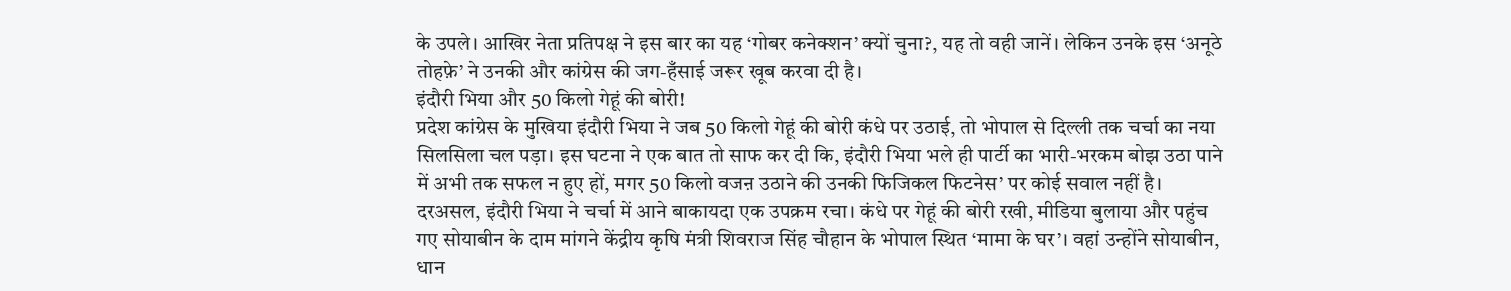के उपले। आखिर नेता प्रतिपक्ष ने इस बार का यह ‘गोबर कनेक्शन’ क्यों चुना?, यह तो वही जानें। लेकिन उनके इस ‘अनूठे तोहफ़े’ ने उनकी और कांग्रेस की जग-हँसाई जरूर खूब करवा दी है।
इंदौरी भिया और 50 किलो गेहूं की बोरी!
प्रदेश कांग्रेस के मुखिया इंदौरी भिया ने जब 50 किलो गेहूं की बोरी कंधे पर उठाई, तो भोपाल से दिल्ली तक चर्चा का नया सिलसिला चल पड़ा। इस घटना ने एक बात तो साफ कर दी कि, इंदौरी भिया भले ही पार्टी का भारी-भरकम बोझ उठा पाने में अभी तक सफल न हुए हों, मगर 50 किलो वजऩ उठाने की उनकी फिजिकल फिटनेस’ पर कोई सवाल नहीं है। दरअसल, इंदौरी भिया ने चर्चा में आने बाकायदा एक उपक्रम रचा। कंधे पर गेहूं की बोरी रखी, मीडिया बुलाया और पहुंच गए सोयाबीन के दाम मांगने केंद्रीय कृषि मंत्री शिवराज सिंह चौहान के भोपाल स्थित ‘मामा के घर’। वहां उन्होंने सोयाबीन, धान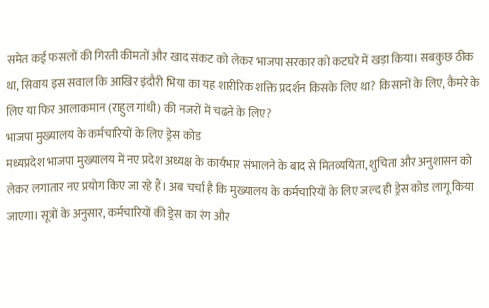समेत कई फसलों की गिरती कीमतों और खाद संकट को लेकर भाजपा सरकार को कटघरे में खड़ा किया। सबकुछ ठीक था, सिवाय इस सवाल कि आखिर इंदौरी भिया का यह शारीरिक शक्ति प्रदर्शन किसके लिए था? किसानों के लिए, कैमरे के लिए या फिर आलाकमान (राहुल गांधी) की नजरों में चढऩे के लिए?
भाजपा मुख्यालय के कर्मचारियों के लिए ड्रेस कोड
मध्यप्रदेश भाजपा मुख्यालय में नए प्रदेश अध्यक्ष के कार्यभार संभालने के बाद से मितव्ययिता, शुचिता और अनुशासन को लेकर लगातार नए प्रयोग किए जा रहे हैं। अब चर्चा है कि मुख्यालय के कर्मचारियों के लिए जल्द ही ड्रेस कोड लागू किया जाएगा। सूत्रों के अनुसार, कर्मचारियों की ड्रेस का रंग और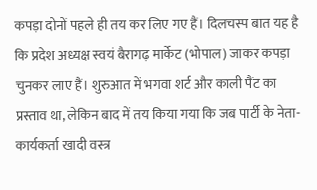कपड़ा दोनों पहले ही तय कर लिए गए हैं। दिलचस्प बात यह है कि प्रदेश अध्यक्ष स्वयं बैरागढ़ मार्केट (भोपाल) जाकर कपड़ा चुनकर लाए हैं। शुरुआत में भगवा शर्ट और काली पैंट का प्रस्ताव था, लेकिन बाद में तय किया गया कि जब पार्टी के नेता-कार्यकर्ता खादी वस्त्र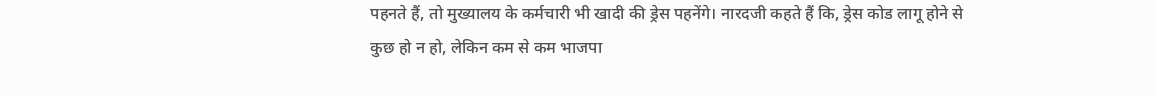पहनते हैं, तो मुख्यालय के कर्मचारी भी खादी की ड्रेस पहनेंगे। नारदजी कहते हैं कि, ड्रेस कोड लागू होने से कुछ हो न हो, लेकिन कम से कम भाजपा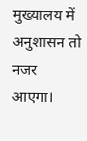मुख्यालय में अनुशासन तो नजर आएगा।